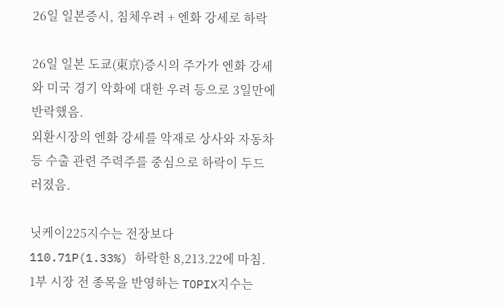26일 일본증시, 침체우려 + 엔화 강세로 하락

26일 일본 도쿄(東京)증시의 주가가 엔화 강세와 미국 경기 악화에 대한 우려 등으로 3일만에 반락했음.
외환시장의 엔화 강세를 악재로 상사와 자동차 등 수출 관련 주력주를 중심으로 하락이 두드러졌음.

닛케이225지수는 전장보다 110.71P(1.33%) 하락한 8,213.22에 마침.
1부 시장 전 종목을 반영하는 TOPIX지수는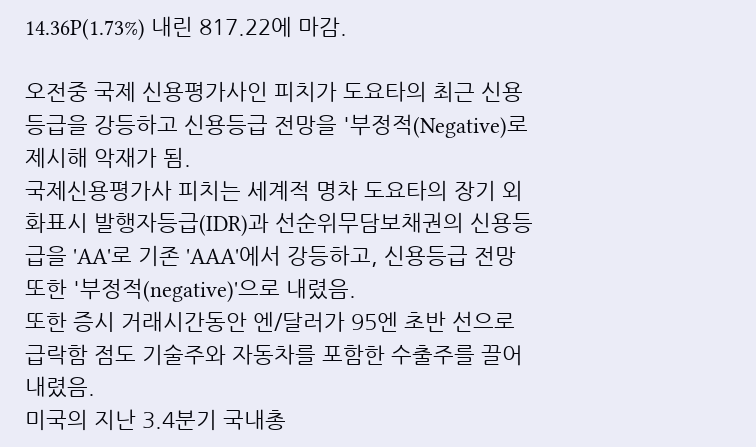14.36P(1.73%) 내린 817.22에 마감.

오전중 국제 신용평가사인 피치가 도요타의 최근 신용등급을 강등하고 신용등급 전망을 '부정적(Negative)로 제시해 악재가 됨.
국제신용평가사 피치는 세계적 명차 도요타의 장기 외화표시 발행자등급(IDR)과 선순위무담보채권의 신용등급을 'AA'로 기존 'AAA'에서 강등하고, 신용등급 전망 또한 '부정적(negative)'으로 내렸음.
또한 증시 거래시간동안 엔/달러가 95엔 초반 선으로 급락함 점도 기술주와 자동차를 포함한 수출주를 끌어내렸음.
미국의 지난 3.4분기 국내총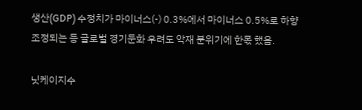생산(GDP) 수정치가 마이너스(-) 0.3%에서 마이너스 0.5%로 하향 조정되는 등 글로벌 경기둔화 우려도 악재 분위기에 한몫 했음.

닛케이지수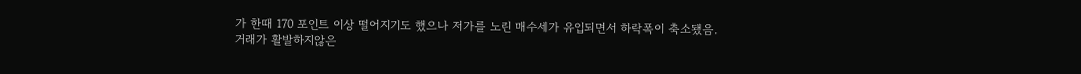가 한때 170 포인트 이상 떨어지기도 했으나 저가를 노린 매수세가 유입되면서 하락폭이 축소됐음.
거래가 활발하지않은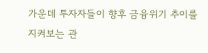가운데 투자자들이 향후 금융위기 추이를 지켜보는 관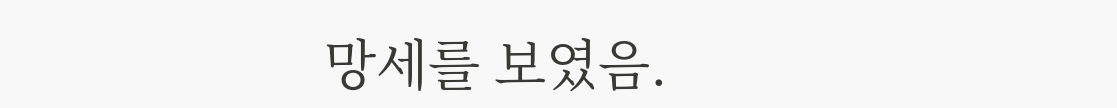망세를 보였음.